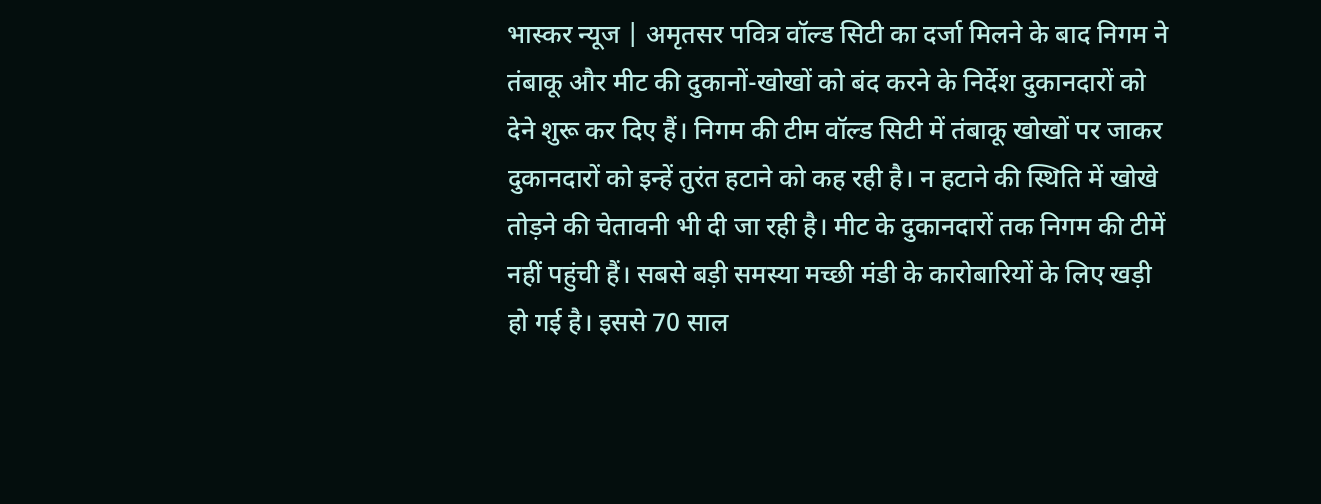भास्कर न्यूज | अमृतसर पवित्र वॉल्ड सिटी का दर्जा मिलने के बाद निगम ने तंबाकू और मीट की दुकानों-खोखों को बंद करने के निर्देश दुकानदारों को देने शुरू कर दिए हैं। निगम की टीम वॉल्ड सिटी में तंबाकू खोखों पर जाकर दुकानदारों को इन्हें तुरंत हटाने को कह रही है। न हटाने की स्थिति में खोखे तोड़ने की चेतावनी भी दी जा रही है। मीट के दुकानदारों तक निगम की टीमें नहीं पहुंची हैं। सबसे बड़ी समस्या मच्छी मंडी के कारोबारियों के लिए खड़ी हो गई है। इससे 70 साल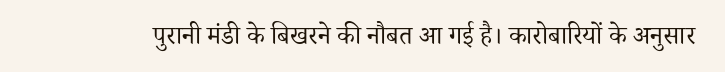पुरानी मंडी के बिखरने की नौबत आ गई है। कारोबारियों के अनुसार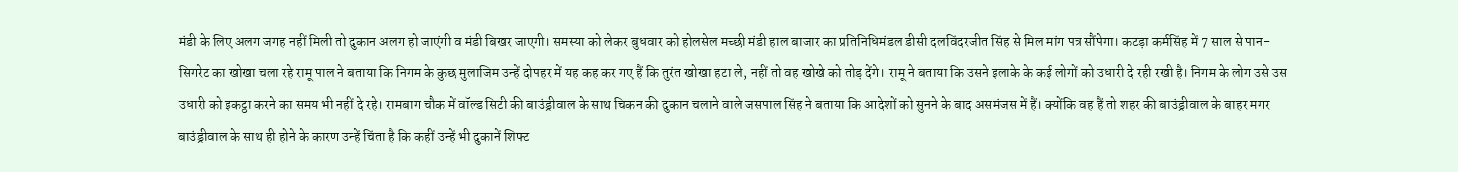मंडी के लिए अलग जगह नहीं मिली तो दुकान अलग हो जाएंगी व मंडी बिखर जाएगी। समस्या को लेकर बुधवार को होलसेल मच्छी मंडी हाल बाजार का प्रतिनिधिमंडल डीसी दलविंदरजीत सिंह से मिल मांग पत्र सौंपेगा। कटड़ा कर्मसिंह में 7 साल से पान-सिगरेट का खोखा चला रहे रामू पाल ने बताया कि निगम के कुछ मुलाजिम उन्हें दोपहर में यह कह कर गए हैं कि तुरंत खोखा हटा ले, नहीं तो वह खोखे को तोड़ देंगे। रामू ने बताया कि उसने इलाके के कई लोगों को उधारी दे रही रखी है। निगम के लोग उसे उस उधारी को इकट्ठा करने का समय भी नहीं दे रहे। रामबाग चौक में वॉल्ड सिटी की बाउंड्रीवाल के साथ चिकन की दुकान चलाने वाले जसपाल सिंह ने बताया कि आदेशों को सुनने के बाद असमंजस में हैं। क्योंकि वह हैं तो शहर की बाउंड्रीवाल के बाहर मगर बाउंड्रीवाल के साथ ही होने के कारण उन्हें चिंता है कि कहीं उन्हें भी दुकानें शिफ्ट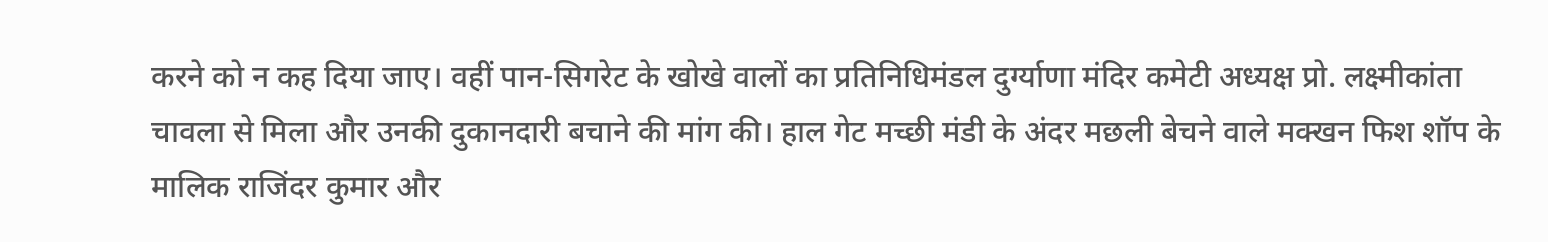करने को न कह दिया जाए। वहीं पान-सिगरेट के खोखे वालों का प्रतिनिधिमंडल दुर्ग्याणा मंदिर कमेटी अध्यक्ष प्रो. लक्ष्मीकांता चावला से मिला और उनकी दुकानदारी बचाने की मांग की। हाल गेट मच्छी मंडी के अंदर मछली बेचने वाले मक्खन फिश शॉप के मालिक राजिंदर कुमार और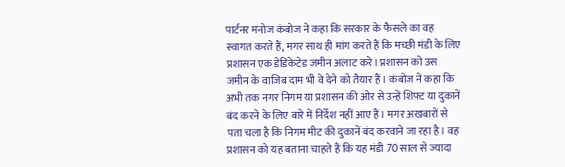पार्टनर मनोज कंबोज ने कहा कि सरकार के फैसले का वह स्वागत करते हैं, मगर साथ ही मांग करते हैं कि मच्छी मंडी के लिए प्रशासन एक डेडिकेटेड जमीन अलाट करे। प्रशासन को उस जमीन के वाजिब दाम भी वे देने को तैयार हैं। कंबोज ने कहा कि अभी तक नगर निगम या प्रशासन की ओर से उन्हें शिफ्ट या दुकानें बंद करने के लिए बारे में निर्देश नहीं आए हैं। मगर अखबारों से पता चला है कि निगम मीट की दुकानें बंद करवाने जा रहा है। वह प्रशासन को यह बताना चाहते हैं कि यह मंडी 70 साल से ज्यादा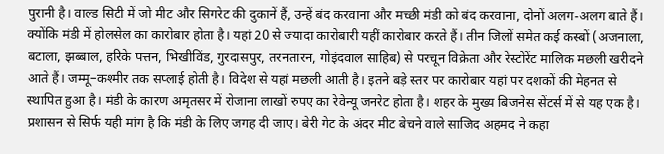पुरानी है। वाल्ड सिटी में जो मीट और सिगरेट की दुकानें हैं, उन्हें बंद करवाना और मच्छी मंडी को बंद करवाना, दोनों अलग-अलग बाते हैं। क्योंकि मंडी में होलसेल का कारोबार होता है। यहां 20 से ज्यादा कारोबारी यहीं कारोबार करते हैं। तीन जिलों समेत कई कस्बों (अजनाला, बटाला, झब्बाल, हरिके पत्तन, भिखीविंड, गुरदासपुर, तरनतारन, गोइंदवाल साहिब) से परचून विक्रेता और रेस्टोरेंट मालिक मछली खरीदने आते हैं। जम्मू–कश्मीर तक सप्लाई होती है। विदेश से यहां मछली आती है। इतने बड़े स्तर पर कारोबार यहां पर दशकों की मेहनत से स्थापित हुआ है। मंडी के कारण अमृतसर में रोजाना लाखों रुपए का रेवेन्यू जनरेट होता है। शहर के मुख्य बिजनेस सेंटर्स में से यह एक है। प्रशासन से सिर्फ यही मांग है कि मंडी के लिए जगह दी जाए। बेरी गेट के अंदर मीट बेचने वाले साजिद अहमद ने कहा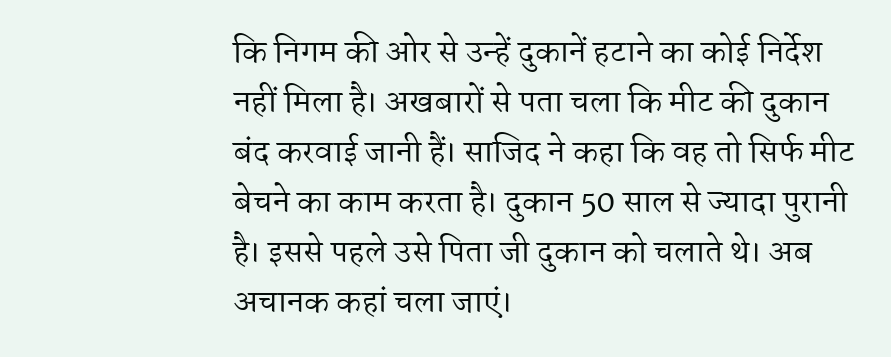कि निगम की ओर से उन्हें दुकानें हटाने का कोई निर्देश नहीं मिला है। अखबारों से पता चला कि मीट की दुकान बंद करवाई जानी हैं। साजिद ने कहा कि वह तो सिर्फ मीट बेचने का काम करता है। दुकान 50 साल से ज्यादा पुरानी है। इससे पहले उसे पिता जी दुकान को चलाते थे। अब अचानक कहां चला जाएं।